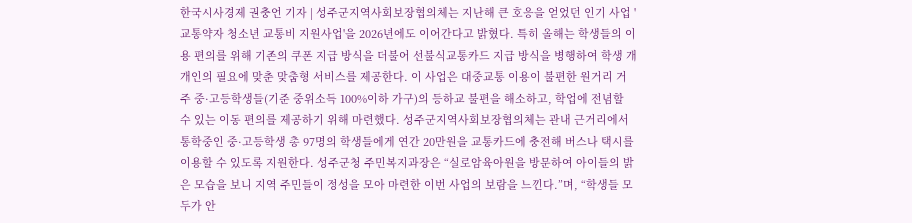한국시사경제 권충언 기자 | 성주군지역사회보장협의체는 지난해 큰 호응을 얻었던 인기 사업 '교통약자 청소년 교통비 지원사업'을 2026년에도 이어간다고 밝혔다. 특히 올해는 학생들의 이용 편의를 위해 기존의 쿠폰 지급 방식을 더불어 선불식교통카드 지급 방식을 병행하여 학생 개개인의 필요에 맞춘 맞춤형 서비스를 제공한다. 이 사업은 대중교통 이용이 불편한 원거리 거주 중·고등학생들(기준 중위소득 100%이하 가구)의 등하교 불편을 해소하고, 학업에 전념할 수 있는 이동 편의를 제공하기 위해 마련했다. 성주군지역사회보장협의체는 관내 근거리에서 통학중인 중·고등학생 총 97명의 학생들에게 연간 20만원을 교통카드에 충전해 버스나 택시를 이용할 수 있도록 지원한다. 성주군청 주민복지과장은 “실로암육아원을 방문하여 아이들의 밝은 모습을 보니 지역 주민들이 정성을 모아 마련한 이번 사업의 보람을 느낀다.”며, “학생들 모두가 안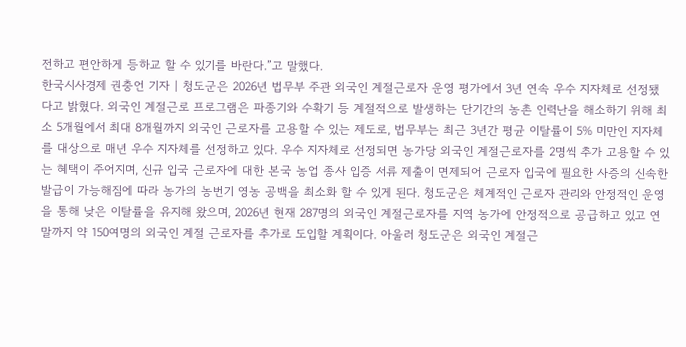전하고 편안하게 등하교 할 수 있기를 바란다.”고 말했다.
한국시사경제 권충언 기자 | 청도군은 2026년 법무부 주관 외국인 계절근로자 운영 평가에서 3년 연속 우수 지자체로 선정됐다고 밝혔다. 외국인 계절근로 프로그램은 파종기와 수확기 등 계절적으로 발생하는 단기간의 농촌 인력난을 해소하기 위해 최소 5개월에서 최대 8개월까지 외국인 근로자를 고용할 수 있는 제도로, 법무부는 최근 3년간 평균 이탈률이 5% 미만인 지자체를 대상으로 매년 우수 지자체를 선정하고 있다. 우수 지자체로 선정되면 농가당 외국인 계절근로자를 2명씩 추가 고용할 수 있는 혜택이 주어지며, 신규 입국 근로자에 대한 본국 농업 종사 입증 서류 제출이 면제되어 근로자 입국에 필요한 사증의 신속한 발급이 가능해짐에 따라 농가의 농번기 영농 공백을 최소화 할 수 있게 된다. 청도군은 체계적인 근로자 관리와 안정적인 운영을 통해 낮은 이탈률을 유지해 왔으며, 2026년 현재 287명의 외국인 계절근로자를 지역 농가에 안정적으로 공급하고 있고 연말까지 약 150여명의 외국인 계절 근로자를 추가로 도입할 계획이다. 아울러 청도군은 외국인 계절근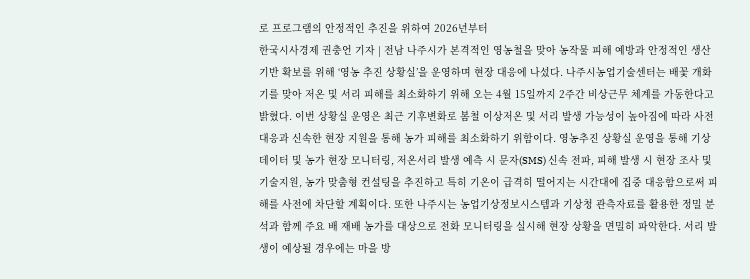로 프로그램의 안정적인 추진을 위하여 2026년부터
한국시사경제 권충언 기자 | 전남 나주시가 본격적인 영농철을 맞아 농작물 피해 예방과 안정적인 생산 기반 확보를 위해 ‘영농 추진 상황실’을 운영하며 현장 대응에 나섰다. 나주시농업기술센터는 배꽃 개화기를 맞아 저온 및 서리 피해를 최소화하기 위해 오는 4월 15일까지 2주간 비상근무 체계를 가동한다고 밝혔다. 이번 상황실 운영은 최근 기후변화로 봄철 이상저온 및 서리 발생 가능성이 높아짐에 따라 사전 대응과 신속한 현장 지원을 통해 농가 피해를 최소화하기 위함이다. 영농추진 상황실 운영을 통해 기상 데이터 및 농가 현장 모니터링, 저온서리 발생 예측 시 문자(SMS) 신속 전파, 피해 발생 시 현장 조사 및 기술지원, 농가 맞춤형 컨설팅을 추진하고 특히 기온이 급격히 떨어지는 시간대에 집중 대응함으로써 피해를 사전에 차단할 계획이다. 또한 나주시는 농업기상정보시스템과 기상청 관측자료를 활용한 정밀 분석과 함께 주요 배 재배 농가를 대상으로 전화 모니터링을 실시해 현장 상황을 면밀히 파악한다. 서리 발생이 예상될 경우에는 마을 방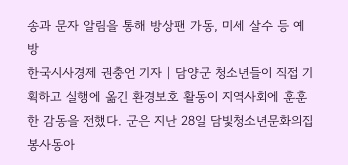송과 문자 알림을 통해 방상팬 가동, 미세 살수 등 예방
한국시사경제 권충언 기자 | 담양군 청소년들이 직접 기획하고 실행에 옮긴 환경보호 활동이 지역사회에 훈훈한 감동을 전했다. 군은 지난 28일 담빛청소년문화의집 봉사동아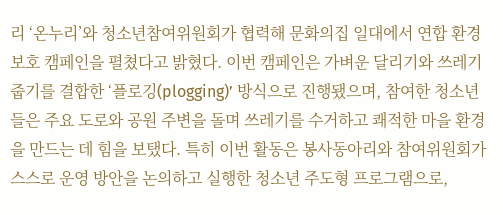리 ‘온누리’와 청소년참여위원회가 협력해 문화의집 일대에서 연합 환경보호 캠페인을 펼쳤다고 밝혔다. 이번 캠페인은 가벼운 달리기와 쓰레기 줍기를 결합한 ‘플로깅(plogging)’ 방식으로 진행됐으며, 참여한 청소년들은 주요 도로와 공원 주변을 돌며 쓰레기를 수거하고 쾌적한 마을 환경을 만드는 데 힘을 보탰다. 특히 이번 활동은 봉사동아리와 참여위원회가 스스로 운영 방안을 논의하고 실행한 청소년 주도형 프로그램으로,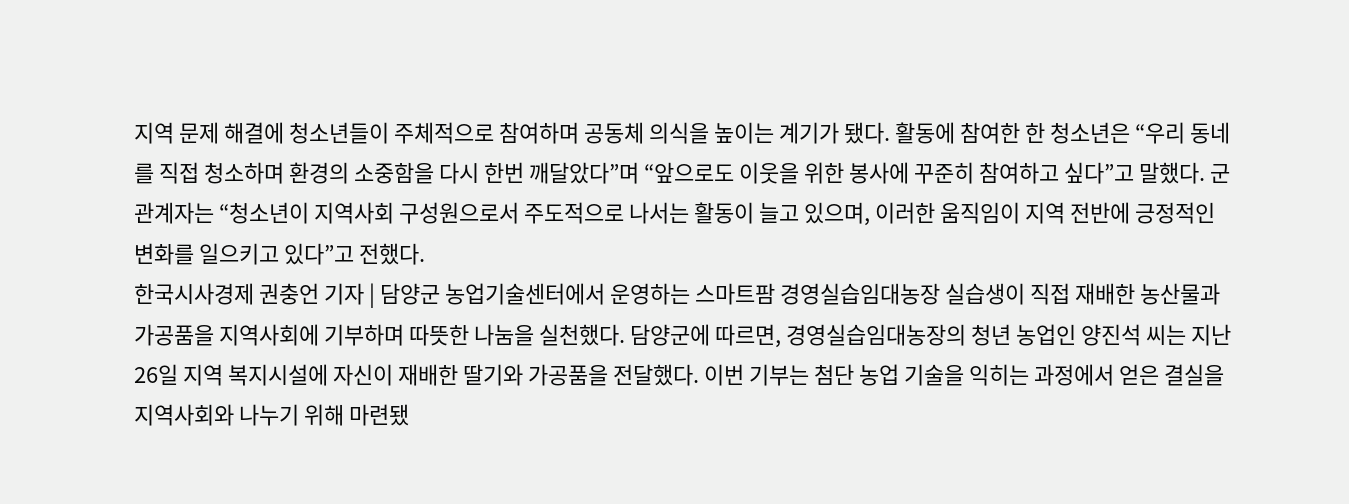지역 문제 해결에 청소년들이 주체적으로 참여하며 공동체 의식을 높이는 계기가 됐다. 활동에 참여한 한 청소년은 “우리 동네를 직접 청소하며 환경의 소중함을 다시 한번 깨달았다”며 “앞으로도 이웃을 위한 봉사에 꾸준히 참여하고 싶다”고 말했다. 군 관계자는 “청소년이 지역사회 구성원으로서 주도적으로 나서는 활동이 늘고 있으며, 이러한 움직임이 지역 전반에 긍정적인 변화를 일으키고 있다”고 전했다.
한국시사경제 권충언 기자 | 담양군 농업기술센터에서 운영하는 스마트팜 경영실습임대농장 실습생이 직접 재배한 농산물과 가공품을 지역사회에 기부하며 따뜻한 나눔을 실천했다. 담양군에 따르면, 경영실습임대농장의 청년 농업인 양진석 씨는 지난 26일 지역 복지시설에 자신이 재배한 딸기와 가공품을 전달했다. 이번 기부는 첨단 농업 기술을 익히는 과정에서 얻은 결실을 지역사회와 나누기 위해 마련됐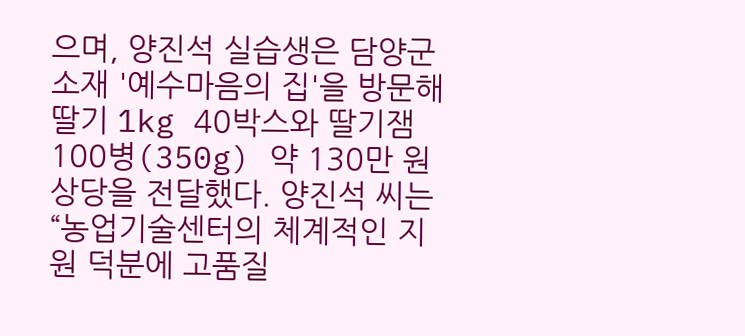으며, 양진석 실습생은 담양군 소재 '예수마음의 집'을 방문해 딸기 1kg 40박스와 딸기잼 100병(350g) 약 130만 원 상당을 전달했다. 양진석 씨는 “농업기술센터의 체계적인 지원 덕분에 고품질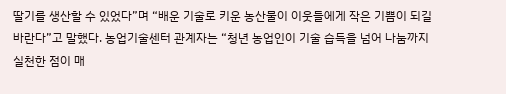딸기를 생산할 수 있었다”며 “배운 기술로 키운 농산물이 이웃들에게 작은 기쁨이 되길 바란다”고 말했다. 농업기술센터 관계자는 “청년 농업인이 기술 습득을 넘어 나눔까지 실천한 점이 매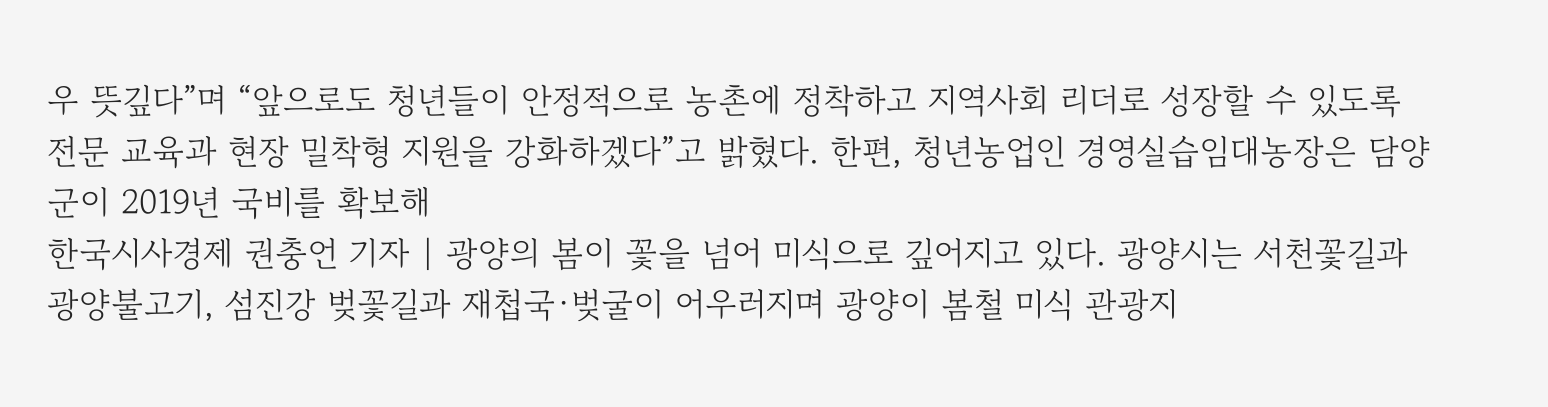우 뜻깊다”며 “앞으로도 청년들이 안정적으로 농촌에 정착하고 지역사회 리더로 성장할 수 있도록 전문 교육과 현장 밀착형 지원을 강화하겠다”고 밝혔다. 한편, 청년농업인 경영실습임대농장은 담양군이 2019년 국비를 확보해
한국시사경제 권충언 기자 | 광양의 봄이 꽃을 넘어 미식으로 깊어지고 있다. 광양시는 서천꽃길과 광양불고기, 섬진강 벚꽃길과 재첩국·벚굴이 어우러지며 광양이 봄철 미식 관광지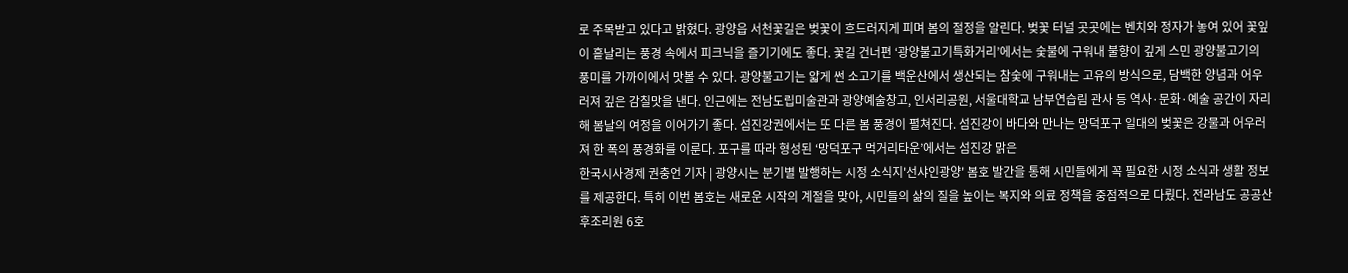로 주목받고 있다고 밝혔다. 광양읍 서천꽃길은 벚꽃이 흐드러지게 피며 봄의 절정을 알린다. 벚꽃 터널 곳곳에는 벤치와 정자가 놓여 있어 꽃잎이 흩날리는 풍경 속에서 피크닉을 즐기기에도 좋다. 꽃길 건너편 ‘광양불고기특화거리’에서는 숯불에 구워내 불향이 깊게 스민 광양불고기의 풍미를 가까이에서 맛볼 수 있다. 광양불고기는 얇게 썬 소고기를 백운산에서 생산되는 참숯에 구워내는 고유의 방식으로, 담백한 양념과 어우러져 깊은 감칠맛을 낸다. 인근에는 전남도립미술관과 광양예술창고, 인서리공원, 서울대학교 남부연습림 관사 등 역사·문화·예술 공간이 자리해 봄날의 여정을 이어가기 좋다. 섬진강권에서는 또 다른 봄 풍경이 펼쳐진다. 섬진강이 바다와 만나는 망덕포구 일대의 벚꽃은 강물과 어우러져 한 폭의 풍경화를 이룬다. 포구를 따라 형성된 ‘망덕포구 먹거리타운’에서는 섬진강 맑은
한국시사경제 권충언 기자 | 광양시는 분기별 발행하는 시정 소식지'선샤인광양' 봄호 발간을 통해 시민들에게 꼭 필요한 시정 소식과 생활 정보를 제공한다. 특히 이번 봄호는 새로운 시작의 계절을 맞아, 시민들의 삶의 질을 높이는 복지와 의료 정책을 중점적으로 다뤘다. 전라남도 공공산후조리원 6호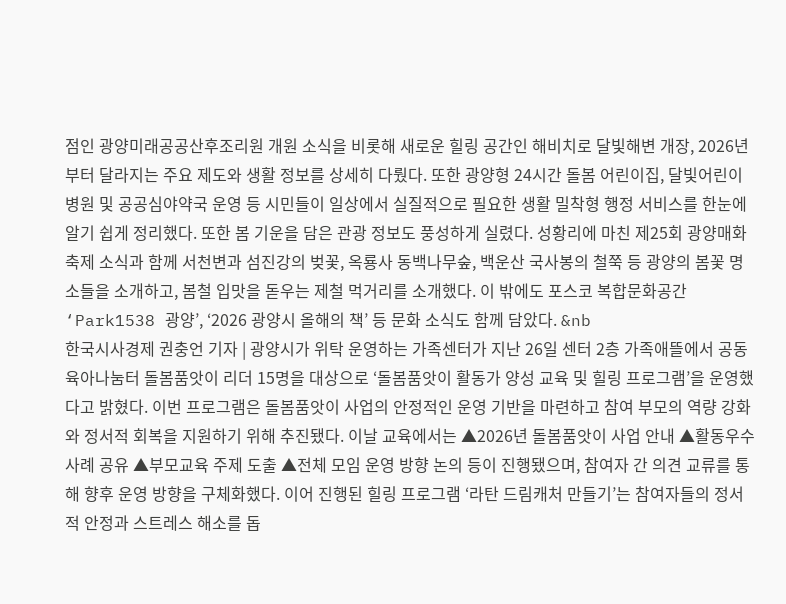점인 광양미래공공산후조리원 개원 소식을 비롯해 새로운 힐링 공간인 해비치로 달빛해변 개장, 2026년부터 달라지는 주요 제도와 생활 정보를 상세히 다뤘다. 또한 광양형 24시간 돌봄 어린이집, 달빛어린이병원 및 공공심야약국 운영 등 시민들이 일상에서 실질적으로 필요한 생활 밀착형 행정 서비스를 한눈에 알기 쉽게 정리했다. 또한 봄 기운을 담은 관광 정보도 풍성하게 실렸다. 성황리에 마친 제25회 광양매화축제 소식과 함께 서천변과 섬진강의 벚꽃, 옥룡사 동백나무숲, 백운산 국사봉의 철쭉 등 광양의 봄꽃 명소들을 소개하고, 봄철 입맛을 돋우는 제철 먹거리를 소개했다. 이 밖에도 포스코 복합문화공간 ‘Park1538 광양’, ‘2026 광양시 올해의 책’ 등 문화 소식도 함께 담았다. &nb
한국시사경제 권충언 기자 | 광양시가 위탁 운영하는 가족센터가 지난 26일 센터 2층 가족애뜰에서 공동육아나눔터 돌봄품앗이 리더 15명을 대상으로 ‘돌봄품앗이 활동가 양성 교육 및 힐링 프로그램’을 운영했다고 밝혔다. 이번 프로그램은 돌봄품앗이 사업의 안정적인 운영 기반을 마련하고 참여 부모의 역량 강화와 정서적 회복을 지원하기 위해 추진됐다. 이날 교육에서는 ▲2026년 돌봄품앗이 사업 안내 ▲활동우수사례 공유 ▲부모교육 주제 도출 ▲전체 모임 운영 방향 논의 등이 진행됐으며, 참여자 간 의견 교류를 통해 향후 운영 방향을 구체화했다. 이어 진행된 힐링 프로그램 ‘라탄 드림캐처 만들기’는 참여자들의 정서적 안정과 스트레스 해소를 돕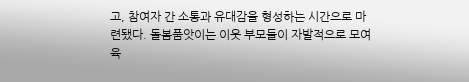고, 참여자 간 소통과 유대감을 형성하는 시간으로 마련됐다. 돌봄품앗이는 이웃 부모들이 자발적으로 모여 육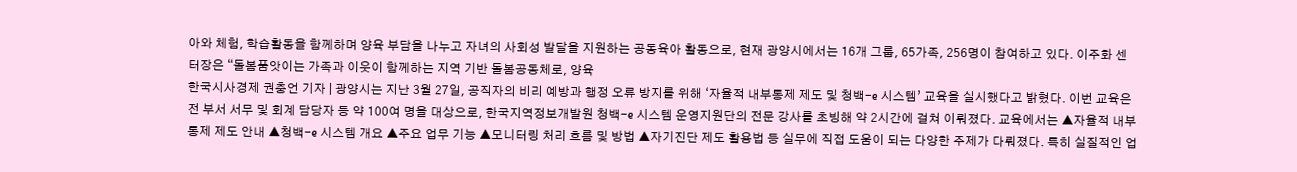아와 체험, 학습활동을 함께하며 양육 부담을 나누고 자녀의 사회성 발달을 지원하는 공동육아 활동으로, 현재 광양시에서는 16개 그룹, 65가족, 256명이 참여하고 있다. 이주화 센터장은 “돌봄품앗이는 가족과 이웃이 함께하는 지역 기반 돌봄공동체로, 양육
한국시사경제 권충언 기자 | 광양시는 지난 3월 27일, 공직자의 비리 예방과 행정 오류 방지를 위해 ‘자율적 내부통제 제도 및 청백-e 시스템’ 교육을 실시했다고 밝혔다. 이번 교육은 전 부서 서무 및 회계 담당자 등 약 100여 명을 대상으로, 한국지역정보개발원 청백-e 시스템 운영지원단의 전문 강사를 초빙해 약 2시간에 걸쳐 이뤄졌다. 교육에서는 ▲자율적 내부통제 제도 안내 ▲청백-e 시스템 개요 ▲주요 업무 기능 ▲모니터링 처리 흐름 및 방법 ▲자기진단 제도 활용법 등 실무에 직접 도움이 되는 다양한 주제가 다뤄졌다. 특히 실질적인 업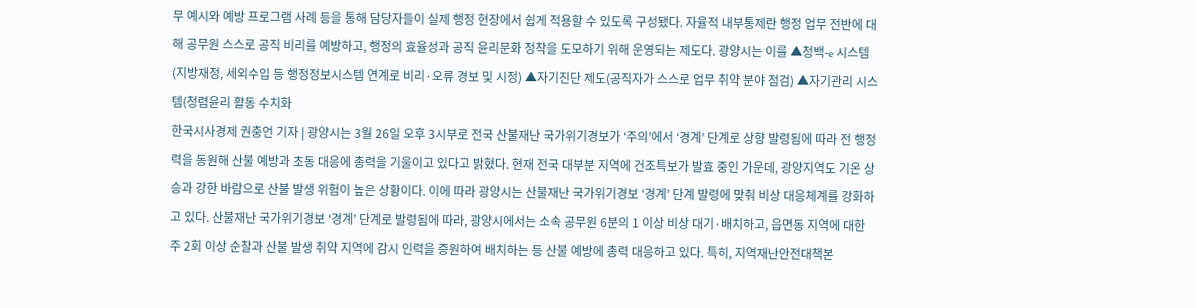무 예시와 예방 프로그램 사례 등을 통해 담당자들이 실제 행정 현장에서 쉽게 적용할 수 있도록 구성됐다. 자율적 내부통제란 행정 업무 전반에 대해 공무원 스스로 공직 비리를 예방하고, 행정의 효율성과 공직 윤리문화 정착을 도모하기 위해 운영되는 제도다. 광양시는 이를 ▲청백-e 시스템(지방재정, 세외수입 등 행정정보시스템 연계로 비리·오류 경보 및 시정) ▲자기진단 제도(공직자가 스스로 업무 취약 분야 점검) ▲자기관리 시스템(청렴윤리 활동 수치화
한국시사경제 권충언 기자 | 광양시는 3월 26일 오후 3시부로 전국 산불재난 국가위기경보가 ‘주의’에서 ‘경계’ 단계로 상향 발령됨에 따라 전 행정력을 동원해 산불 예방과 초동 대응에 총력을 기울이고 있다고 밝혔다. 현재 전국 대부분 지역에 건조특보가 발효 중인 가운데, 광양지역도 기온 상승과 강한 바람으로 산불 발생 위험이 높은 상황이다. 이에 따라 광양시는 산불재난 국가위기경보 ‘경계’ 단계 발령에 맞춰 비상 대응체계를 강화하고 있다. 산불재난 국가위기경보 ‘경계’ 단계로 발령됨에 따라, 광양시에서는 소속 공무원 6분의 1 이상 비상 대기·배치하고, 읍면동 지역에 대한 주 2회 이상 순찰과 산불 발생 취약 지역에 감시 인력을 증원하여 배치하는 등 산불 예방에 총력 대응하고 있다. 특히, 지역재난안전대책본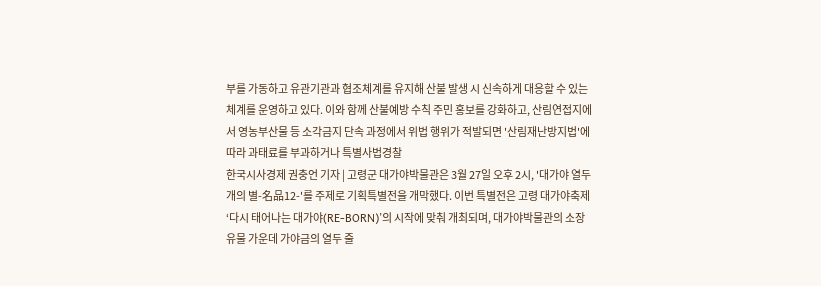부를 가동하고 유관기관과 협조체계를 유지해 산불 발생 시 신속하게 대응할 수 있는 체계를 운영하고 있다. 이와 함께 산불예방 수칙 주민 홍보를 강화하고, 산림연접지에서 영농부산물 등 소각금지 단속 과정에서 위법 행위가 적발되면 '산림재난방지법'에 따라 과태료를 부과하거나 특별사법경찰
한국시사경제 권충언 기자 | 고령군 대가야박물관은 3월 27일 오후 2시, '대가야 열두 개의 별-名品12-'를 주제로 기획특별전을 개막했다. 이번 특별전은 고령 대가야축제 ‘다시 태어나는 대가야(RE-BORN)’의 시작에 맞춰 개최되며, 대가야박물관의 소장 유물 가운데 가야금의 열두 줄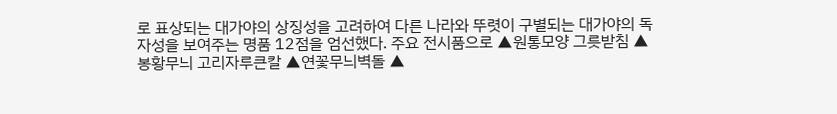로 표상되는 대가야의 상징성을 고려하여 다른 나라와 뚜렷이 구별되는 대가야의 독자성을 보여주는 명품 12점을 엄선했다. 주요 전시품으로 ▲원통모양 그릇받침 ▲봉황무늬 고리자루큰칼 ▲연꽃무늬벽돌 ▲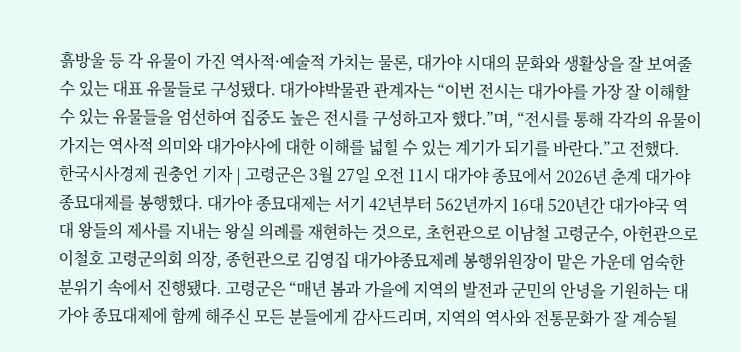흙방울 등 각 유물이 가진 역사적·예술적 가치는 물론, 대가야 시대의 문화와 생활상을 잘 보여줄 수 있는 대표 유물들로 구성됐다. 대가야박물관 관계자는 “이번 전시는 대가야를 가장 잘 이해할 수 있는 유물들을 엄선하여 집중도 높은 전시를 구성하고자 했다.”며, “전시를 통해 각각의 유물이 가지는 역사적 의미와 대가야사에 대한 이해를 넓힐 수 있는 계기가 되기를 바란다.”고 전했다.
한국시사경제 권충언 기자 | 고령군은 3월 27일 오전 11시 대가야 종묘에서 2026년 춘계 대가야종묘대제를 봉행했다. 대가야 종묘대제는 서기 42년부터 562년까지 16대 520년간 대가야국 역대 왕들의 제사를 지내는 왕실 의례를 재현하는 것으로, 초헌관으로 이남철 고령군수, 아헌관으로 이철호 고령군의회 의장, 종헌관으로 김영집 대가야종묘제례 봉행위원장이 맡은 가운데 엄숙한 분위기 속에서 진행됐다. 고령군은 “매년 봄과 가을에 지역의 발전과 군민의 안녕을 기원하는 대가야 종묘대제에 함께 해주신 모든 분들에게 감사드리며, 지역의 역사와 전통문화가 잘 계승될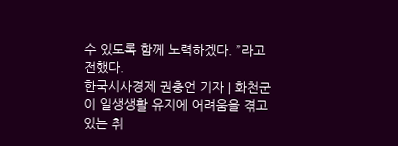수 있도록 함께 노력하겠다. ”라고 전했다.
한국시사경제 권충언 기자 | 화천군이 일생생활 유지에 어려움을 겪고 있는 취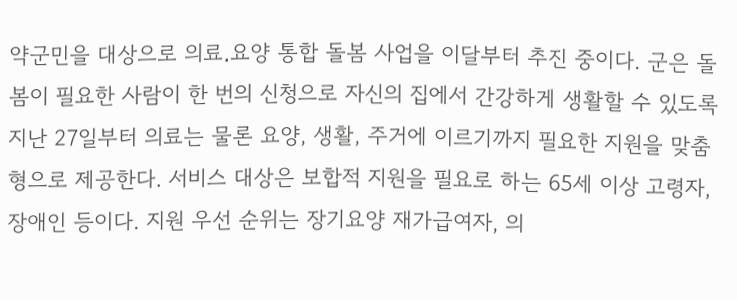약군민을 대상으로 의료․요양 통합 돌봄 사업을 이달부터 추진 중이다. 군은 돌봄이 필요한 사람이 한 번의 신청으로 자신의 집에서 간강하게 생활할 수 있도록 지난 27일부터 의료는 물론 요양, 생활, 주거에 이르기까지 필요한 지원을 맞춤형으로 제공한다. 서비스 대상은 보합적 지원을 필요로 하는 65세 이상 고령자, 장애인 등이다. 지원 우선 순위는 장기요양 재가급여자, 의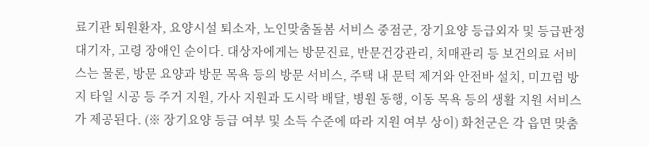료기관 퇴원환자, 요양시설 퇴소자, 노인맞춤돌봄 서비스 중점군, 장기요양 등급외자 및 등급판정 대기자, 고령 장애인 순이다. 대상자에게는 방문진료, 반문건강관리, 치매관리 등 보건의료 서비스는 물론, 방문 요양과 방문 목욕 등의 방문 서비스, 주택 내 문턱 제거와 안전바 설치, 미끄럼 방지 타일 시공 등 주거 지원, 가사 지원과 도시락 배달, 병원 동행, 이동 목욕 등의 생활 지원 서비스가 제공된다. (※ 장기요양 등급 여부 및 소득 수준에 따라 지원 여부 상이) 화천군은 각 읍면 맞춤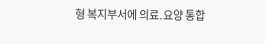형 복지부서에 의료․요양 통합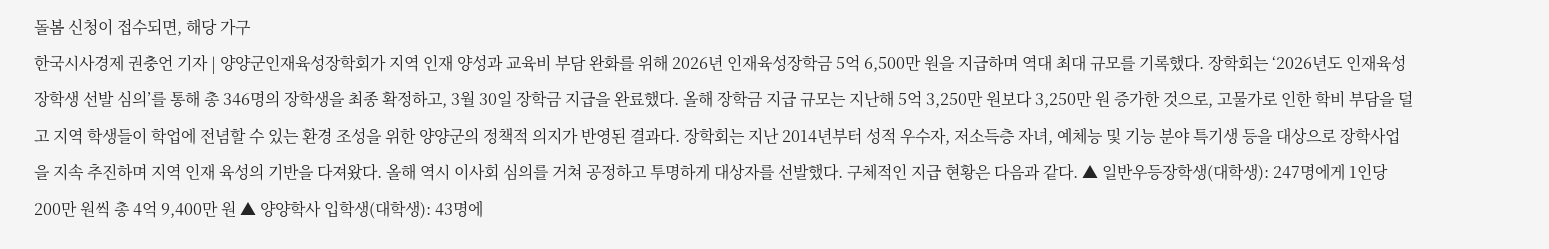돌봄 신청이 접수되면, 해당 가구
한국시사경제 권충언 기자 | 양양군인재육성장학회가 지역 인재 양성과 교육비 부담 완화를 위해 2026년 인재육성장학금 5억 6,500만 원을 지급하며 역대 최대 규모를 기록했다. 장학회는 ‘2026년도 인재육성장학생 선발 심의’를 통해 총 346명의 장학생을 최종 확정하고, 3월 30일 장학금 지급을 완료했다. 올해 장학금 지급 규모는 지난해 5억 3,250만 원보다 3,250만 원 증가한 것으로, 고물가로 인한 학비 부담을 덜고 지역 학생들이 학업에 전념할 수 있는 환경 조성을 위한 양양군의 정책적 의지가 반영된 결과다. 장학회는 지난 2014년부터 성적 우수자, 저소득층 자녀, 예체능 및 기능 분야 특기생 등을 대상으로 장학사업을 지속 추진하며 지역 인재 육성의 기반을 다져왔다. 올해 역시 이사회 심의를 거쳐 공정하고 투명하게 대상자를 선발했다. 구체적인 지급 현황은 다음과 같다. ▲ 일반우등장학생(대학생): 247명에게 1인당 200만 원씩 총 4억 9,400만 원 ▲ 양양학사 입학생(대학생): 43명에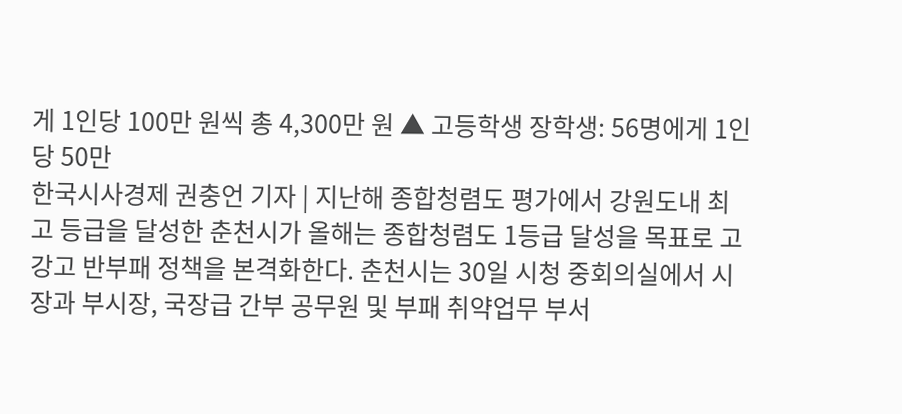게 1인당 100만 원씩 총 4,300만 원 ▲ 고등학생 장학생: 56명에게 1인당 50만
한국시사경제 권충언 기자 | 지난해 종합청렴도 평가에서 강원도내 최고 등급을 달성한 춘천시가 올해는 종합청렴도 1등급 달성을 목표로 고강고 반부패 정책을 본격화한다. 춘천시는 30일 시청 중회의실에서 시장과 부시장, 국장급 간부 공무원 및 부패 취약업무 부서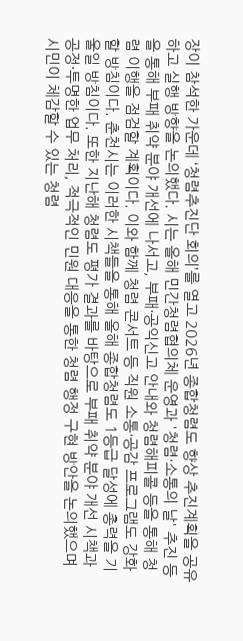장이 참석한 가운데 ‘청렴추진단 회의’를 열고 2026년 종합청렴도 향상 추진계획을 공유하고 실행 방향을 논의했다. 시는 올해 민간청렴협의체 운영과 '청렴·소통의 날' 추진 등을 통해 부패 취약 분야 개선에 나서고, 부패·공익신고 안내와 청렴해피콜 등을 통해 청렴 이행을 점검할 계획이다. 이와 함께 청렴 콘서트 등 직원 소통·공감 프로그램도 강화할 방침이다. 춘천시는 이러한 시책들을 통해 올해 종합청렴도 1등급 달성에 총력을 기울일 방침이다. 또한 지난해 청렴도 평가 결과를 바탕으로 부패 취약 분야 개선 시책과 공정·투명한 업무 처리, 적극적인 민원 대응을 통한 청렴 행정 구현 방안을 논의했으며 시민이 체감할 수 있는 청렴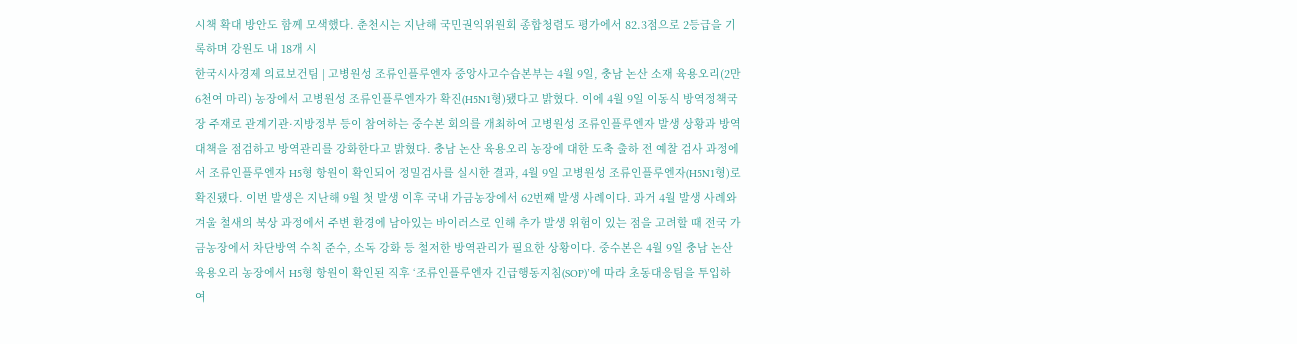시책 확대 방안도 함께 모색했다. 춘천시는 지난해 국민권익위원회 종합청렴도 평가에서 82.3점으로 2등급을 기록하며 강원도 내 18개 시
한국시사경제 의료보건팀 | 고병원성 조류인플루엔자 중앙사고수습본부는 4월 9일, 충남 논산 소재 육용오리(2만 6천여 마리) 농장에서 고병원성 조류인플루엔자가 확진(H5N1형)됐다고 밝혔다. 이에 4월 9일 이동식 방역정책국장 주재로 관계기관·지방정부 등이 참여하는 중수본 회의를 개최하여 고병원성 조류인플루엔자 발생 상황과 방역 대책을 점검하고 방역관리를 강화한다고 밝혔다. 충남 논산 육용오리 농장에 대한 도축 출하 전 예찰 검사 과정에서 조류인플루엔자 H5형 항원이 확인되어 정밀검사를 실시한 결과, 4월 9일 고병원성 조류인플루엔자(H5N1형)로 확진됐다. 이번 발생은 지난해 9월 첫 발생 이후 국내 가금농장에서 62번째 발생 사례이다. 과거 4월 발생 사례와 겨울 철새의 북상 과정에서 주변 환경에 남아있는 바이러스로 인해 추가 발생 위험이 있는 점을 고려할 때 전국 가금농장에서 차단방역 수칙 준수, 소독 강화 등 철저한 방역관리가 필요한 상황이다. 중수본은 4월 9일 충남 논산 육용오리 농장에서 H5형 항원이 확인된 직후 ‘조류인플루엔자 긴급행동지침(SOP)’에 따라 초동대응팀을 투입하여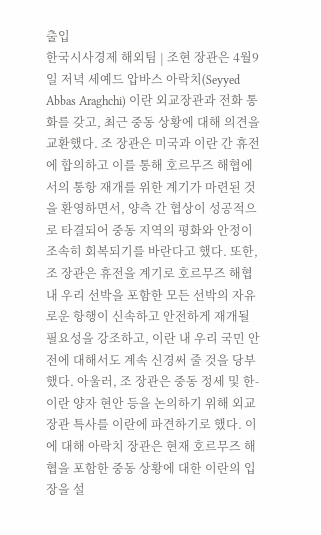출입
한국시사경제 해외팀 | 조현 장관은 4월9일 저녁 세예드 압바스 아락치(Seyyed Abbas Araghchi) 이란 외교장관과 전화 통화를 갖고, 최근 중동 상황에 대해 의견을 교환했다. 조 장관은 미국과 이란 간 휴전에 합의하고 이를 통해 호르무즈 해협에서의 통항 재개를 위한 계기가 마련된 것을 환영하면서, 양측 간 협상이 성공적으로 타결되어 중동 지역의 평화와 안정이 조속히 회복되기를 바란다고 했다. 또한, 조 장관은 휴전을 계기로 호르무즈 해협 내 우리 선박을 포함한 모든 선박의 자유로운 항행이 신속하고 안전하게 재개될 필요성을 강조하고, 이란 내 우리 국민 안전에 대해서도 계속 신경써 줄 것을 당부했다. 아울러, 조 장관은 중동 정세 및 한-이란 양자 현안 등을 논의하기 위해 외교장관 특사를 이란에 파견하기로 했다. 이에 대해 아락치 장관은 현재 호르무즈 해협을 포함한 중동 상황에 대한 이란의 입장을 설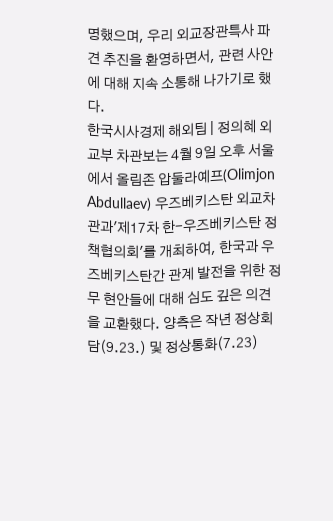명했으며, 우리 외교장관특사 파견 추진을 환영하면서, 관련 사안에 대해 지속 소통해 나가기로 했다.
한국시사경제 해외팀 | 정의혜 외교부 차관보는 4월 9일 오후 서울에서 올림존 압둘라예프(Olimjon Abdullaev) 우즈베키스탄 외교차관과'제17차 한-우즈베키스탄 정책협의회'를 개최하여, 한국과 우즈베키스탄간 관계 발전을 위한 정무 현안들에 대해 심도 깊은 의견을 교환했다. 양측은 작년 정상회담(9.23.) 및 정상통화(7.23)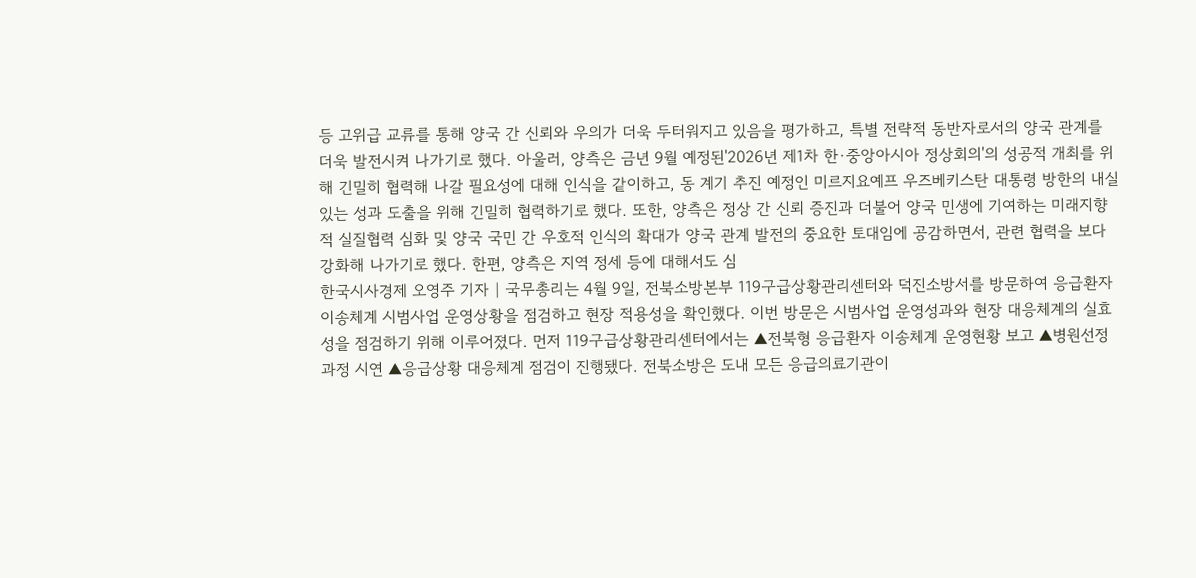등 고위급 교류를 통해 양국 간 신뢰와 우의가 더욱 두터워지고 있음을 평가하고, 특별 전략적 동반자로서의 양국 관계를 더욱 발전시켜 나가기로 했다. 아울러, 양측은 금년 9월 예정된'2026년 제1차 한·중앙아시아 정상회의'의 성공적 개최를 위해 긴밀히 협력해 나갈 필요성에 대해 인식을 같이하고, 동 계기 추진 예정인 미르지요예프 우즈베키스탄 대통령 방한의 내실 있는 성과 도출을 위해 긴밀히 협력하기로 했다. 또한, 양측은 정상 간 신뢰 증진과 더불어 양국 민생에 기여하는 미래지향적 실질협력 심화 및 양국 국민 간 우호적 인식의 확대가 양국 관계 발전의 중요한 토대임에 공감하면서, 관련 협력을 보다 강화해 나가기로 했다. 한편, 양측은 지역 정세 등에 대해서도 심
한국시사경제 오영주 기자 | 국무총리는 4월 9일, 전북소방본부 119구급상황관리센터와 덕진소방서를 방문하여 응급환자 이송체계 시범사업 운영상황을 점검하고 현장 적용성을 확인했다. 이번 방문은 시범사업 운영성과와 현장 대응체계의 실효성을 점검하기 위해 이루어졌다. 먼저 119구급상황관리센터에서는 ▲전북형 응급환자 이송체계 운영현황 보고 ▲병원선정 과정 시연 ▲응급상황 대응체계 점검이 진행됐다. 전북소방은 도내 모든 응급의료기관이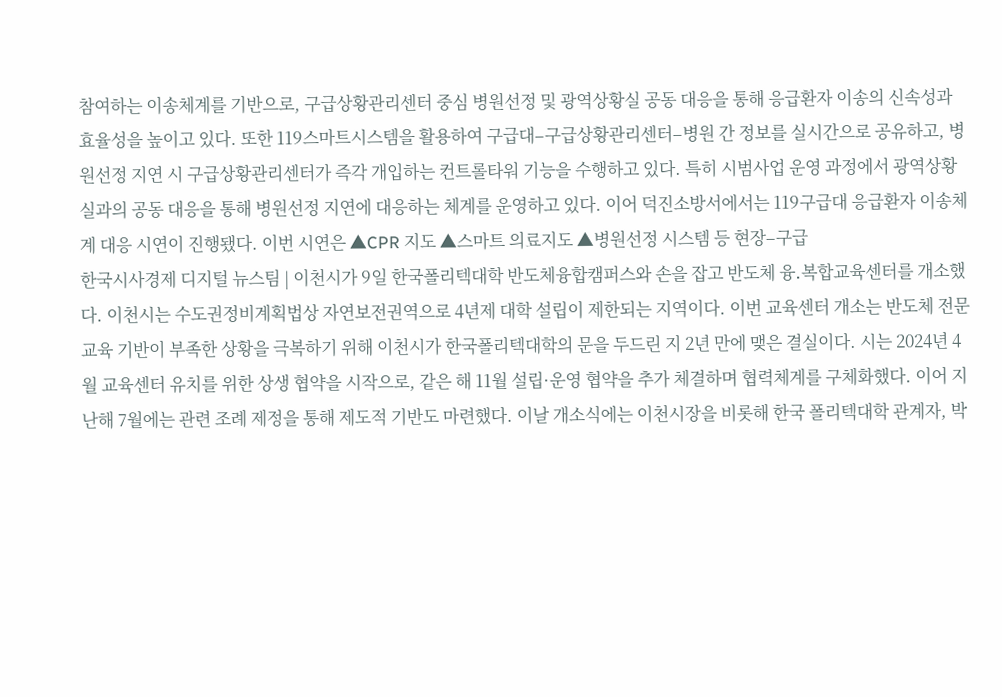참여하는 이송체계를 기반으로, 구급상황관리센터 중심 병원선정 및 광역상황실 공동 대응을 통해 응급환자 이송의 신속성과 효율성을 높이고 있다. 또한 119스마트시스템을 활용하여 구급대–구급상황관리센터–병원 간 정보를 실시간으로 공유하고, 병원선정 지연 시 구급상황관리센터가 즉각 개입하는 컨트롤타워 기능을 수행하고 있다. 특히 시범사업 운영 과정에서 광역상황실과의 공동 대응을 통해 병원선정 지연에 대응하는 체계를 운영하고 있다. 이어 덕진소방서에서는 119구급대 응급환자 이송체계 대응 시연이 진행됐다. 이번 시연은 ▲CPR 지도 ▲스마트 의료지도 ▲병원선정 시스템 등 현장–구급
한국시사경제 디지털 뉴스팀 | 이천시가 9일 한국폴리텍대학 반도체융합캠퍼스와 손을 잡고 반도체 융․복합교육센터를 개소했다. 이천시는 수도권정비계획법상 자연보전권역으로 4년제 대학 설립이 제한되는 지역이다. 이번 교육센터 개소는 반도체 전문교육 기반이 부족한 상황을 극복하기 위해 이천시가 한국폴리텍대학의 문을 두드린 지 2년 만에 맺은 결실이다. 시는 2024년 4월 교육센터 유치를 위한 상생 협약을 시작으로, 같은 해 11월 설립·운영 협약을 추가 체결하며 협력체계를 구체화했다. 이어 지난해 7월에는 관련 조례 제정을 통해 제도적 기반도 마련했다. 이날 개소식에는 이천시장을 비롯해 한국 폴리텍대학 관계자, 박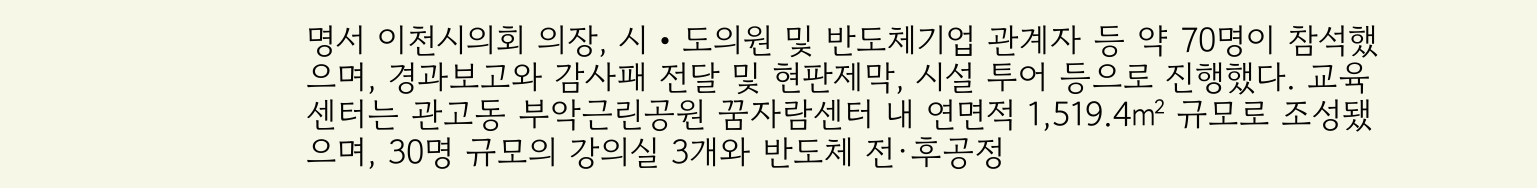명서 이천시의회 의장, 시‧도의원 및 반도체기업 관계자 등 약 70명이 참석했으며, 경과보고와 감사패 전달 및 현판제막, 시설 투어 등으로 진행했다. 교육센터는 관고동 부악근린공원 꿈자람센터 내 연면적 1,519.4㎡ 규모로 조성됐으며, 30명 규모의 강의실 3개와 반도체 전·후공정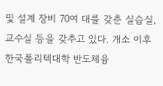및 설계 장비 70여 대를 갖춘 실습실, 교수실 등을 갖추고 있다. 개소 이후 한국폴리텍대학 반도체융